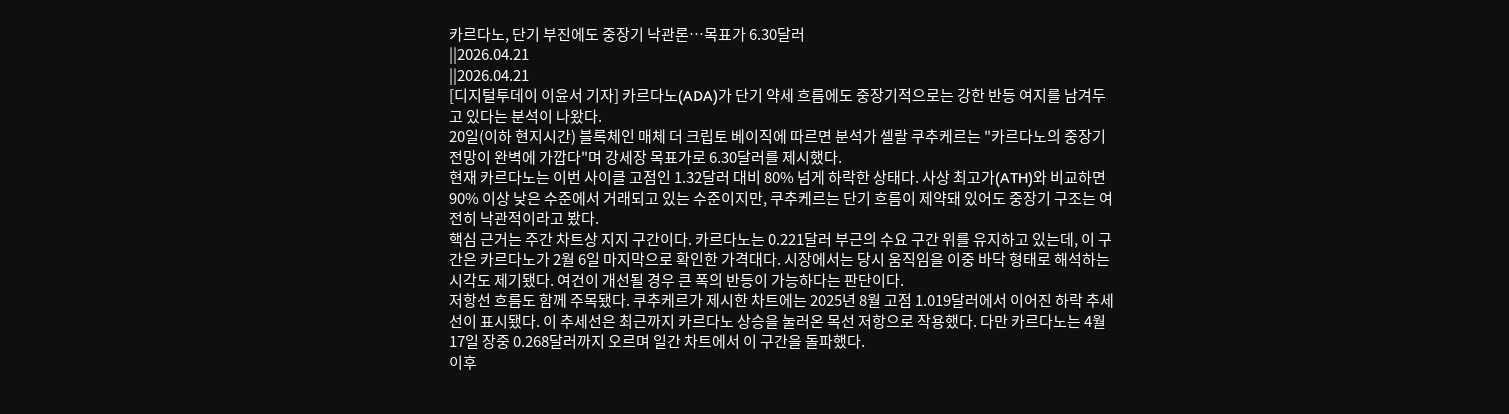카르다노, 단기 부진에도 중장기 낙관론…목표가 6.30달러
||2026.04.21
||2026.04.21
[디지털투데이 이윤서 기자] 카르다노(ADA)가 단기 약세 흐름에도 중장기적으로는 강한 반등 여지를 남겨두고 있다는 분석이 나왔다.
20일(이하 현지시간) 블록체인 매체 더 크립토 베이직에 따르면 분석가 셀랄 쿠추케르는 "카르다노의 중장기 전망이 완벽에 가깝다"며 강세장 목표가로 6.30달러를 제시했다.
현재 카르다노는 이번 사이클 고점인 1.32달러 대비 80% 넘게 하락한 상태다. 사상 최고가(ATH)와 비교하면 90% 이상 낮은 수준에서 거래되고 있는 수준이지만, 쿠추케르는 단기 흐름이 제약돼 있어도 중장기 구조는 여전히 낙관적이라고 봤다.
핵심 근거는 주간 차트상 지지 구간이다. 카르다노는 0.221달러 부근의 수요 구간 위를 유지하고 있는데, 이 구간은 카르다노가 2월 6일 마지막으로 확인한 가격대다. 시장에서는 당시 움직임을 이중 바닥 형태로 해석하는 시각도 제기됐다. 여건이 개선될 경우 큰 폭의 반등이 가능하다는 판단이다.
저항선 흐름도 함께 주목됐다. 쿠추케르가 제시한 차트에는 2025년 8월 고점 1.019달러에서 이어진 하락 추세선이 표시됐다. 이 추세선은 최근까지 카르다노 상승을 눌러온 목선 저항으로 작용했다. 다만 카르다노는 4월 17일 장중 0.268달러까지 오르며 일간 차트에서 이 구간을 돌파했다.
이후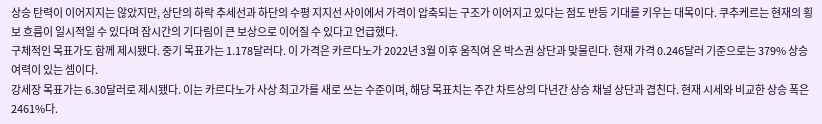상승 탄력이 이어지지는 않았지만, 상단의 하락 추세선과 하단의 수평 지지선 사이에서 가격이 압축되는 구조가 이어지고 있다는 점도 반등 기대를 키우는 대목이다. 쿠추케르는 현재의 횡보 흐름이 일시적일 수 있다며 잠시간의 기다림이 큰 보상으로 이어질 수 있다고 언급했다.
구체적인 목표가도 함께 제시됐다. 중기 목표가는 1.178달러다. 이 가격은 카르다노가 2022년 3월 이후 움직여 온 박스권 상단과 맞물린다. 현재 가격 0.246달러 기준으로는 379% 상승 여력이 있는 셈이다.
강세장 목표가는 6.30달러로 제시됐다. 이는 카르다노가 사상 최고가를 새로 쓰는 수준이며, 해당 목표치는 주간 차트상의 다년간 상승 채널 상단과 겹친다. 현재 시세와 비교한 상승 폭은 2461%다.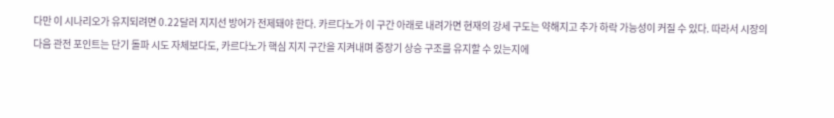다만 이 시나리오가 유지되려면 0.22달러 지지선 방어가 전제돼야 한다. 카르다노가 이 구간 아래로 내려가면 현재의 강세 구도는 약해지고 추가 하락 가능성이 커질 수 있다. 따라서 시장의 다음 관전 포인트는 단기 돌파 시도 자체보다도, 카르다노가 핵심 지지 구간을 지켜내며 중장기 상승 구조를 유지할 수 있는지에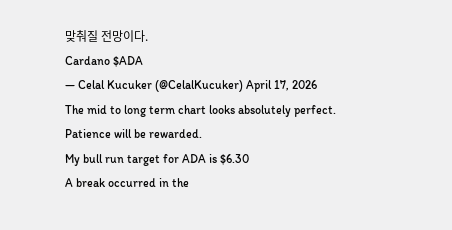맞춰질 전망이다.
Cardano $ADA
— Celal Kucuker (@CelalKucuker) April 17, 2026
The mid to long term chart looks absolutely perfect.
Patience will be rewarded.
My bull run target for ADA is $6.30
A break occurred in the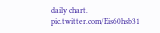daily chart. pic.twitter.com/Eis60hsb31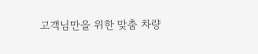고객님만을 위한 맞춤 차량